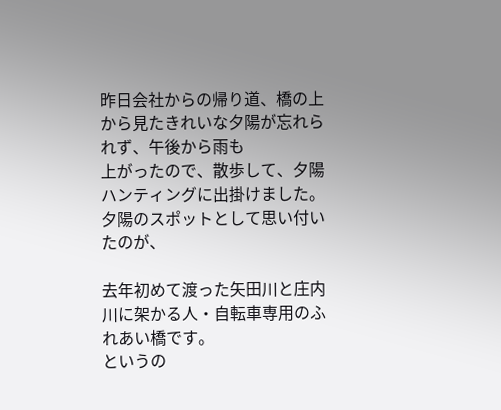昨日会社からの帰り道、橋の上から見たきれいな夕陽が忘れられず、午後から雨も
上がったので、散歩して、夕陽ハンティングに出掛けました。
夕陽のスポットとして思い付いたのが、

去年初めて渡った矢田川と庄内川に架かる人・自転車専用のふれあい橋です。
というの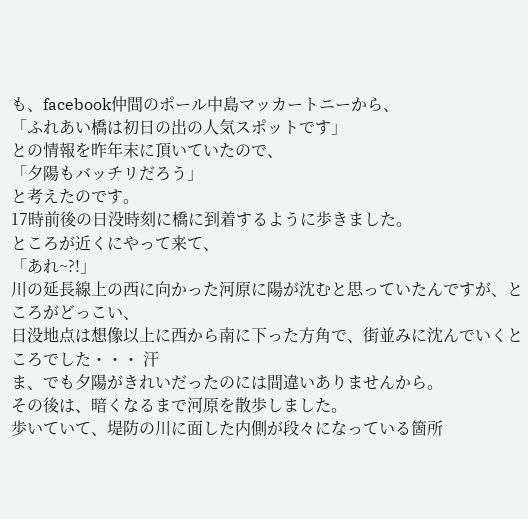も、facebook仲間のポール中島マッカートニーから、
「ふれあい橋は初日の出の人気スポットです」
との情報を昨年末に頂いていたので、
「夕陽もバッチリだろう」
と考えたのです。
17時前後の日没時刻に橋に到着するように歩きました。
ところが近くにやって来て、
「あれ~?!」
川の延長線上の西に向かった河原に陽が沈むと思っていたんですが、ところがどっこい、
日没地点は想像以上に西から南に下った方角で、街並みに沈んでいくところでした・・・ 汗
ま、でも夕陽がきれいだったのには間違いありませんから。
その後は、暗くなるまで河原を散歩しました。
歩いていて、堤防の川に面した内側が段々になっている箇所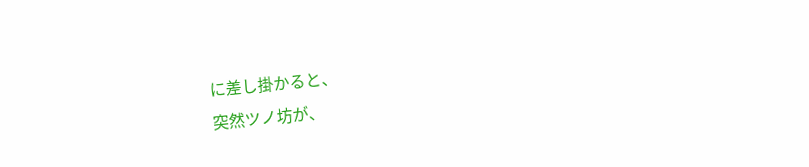に差し掛かると、
突然ツノ坊が、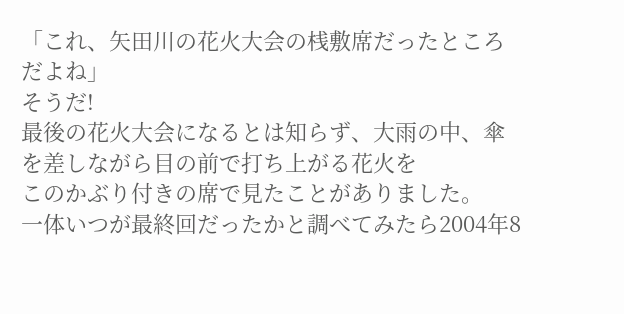「これ、矢田川の花火大会の桟敷席だったところだよね」
そうだ!
最後の花火大会になるとは知らず、大雨の中、傘を差しながら目の前で打ち上がる花火を
このかぶり付きの席で見たことがありました。
一体いつが最終回だったかと調べてみたら2004年8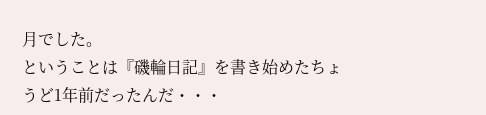月でした。
ということは『磯輪日記』を書き始めたちょうど1年前だったんだ・・・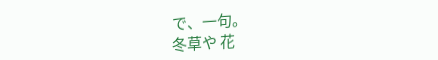で、一句。
冬草や 花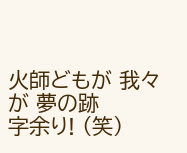火師どもが 我々が 夢の跡
字余り! (笑)